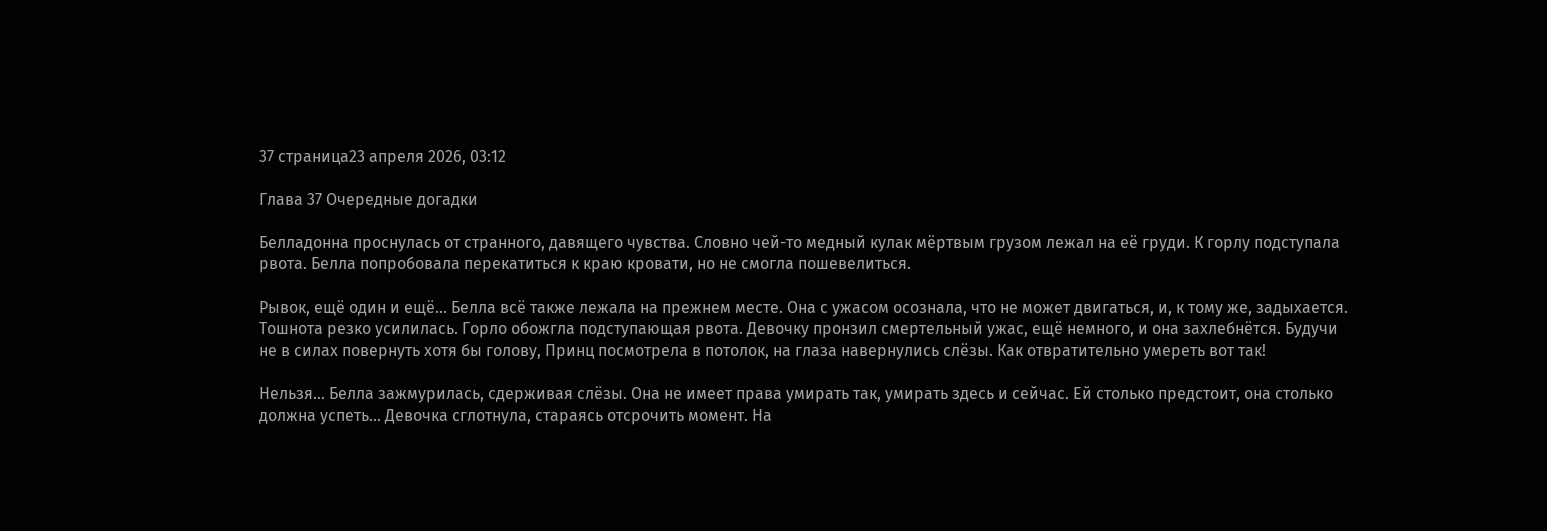37 страница23 апреля 2026, 03:12

Глава 37 Очередные догадки

Белладонна проснулась от странного, давящего чувства. Словно чей-то медный кулак мёртвым грузом лежал на её груди. К горлу подступала рвота. Белла попробовала перекатиться к краю кровати, но не смогла пошевелиться.

Рывок, ещё один и ещё... Белла всё также лежала на прежнем месте. Она с ужасом осознала, что не может двигаться, и, к тому же, задыхается. Тошнота резко усилилась. Горло обожгла подступающая рвота. Девочку пронзил смертельный ужас, ещё немного, и она захлебнётся. Будучи не в силах повернуть хотя бы голову, Принц посмотрела в потолок, на глаза навернулись слёзы. Как отвратительно умереть вот так!

Нельзя... Белла зажмурилась, сдерживая слёзы. Она не имеет права умирать так, умирать здесь и сейчас. Ей столько предстоит, она столько должна успеть... Девочка сглотнула, стараясь отсрочить момент. На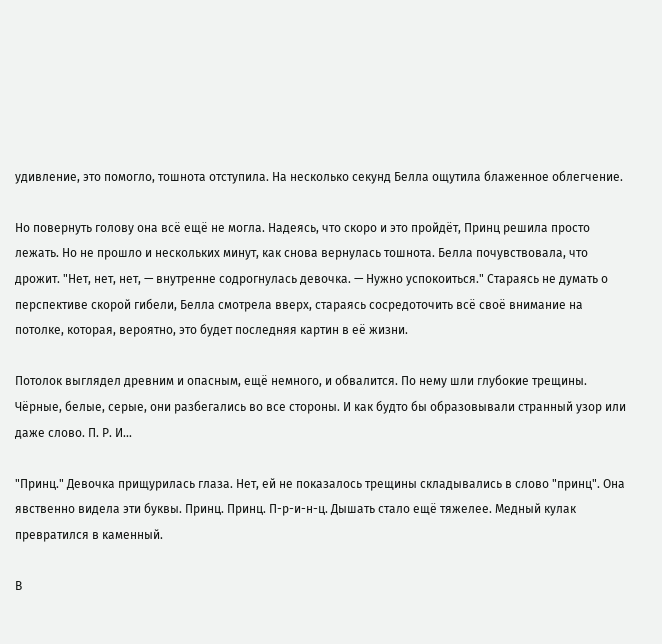удивление, это помогло, тошнота отступила. На несколько секунд Белла ощутила блаженное облегчение.

Но повернуть голову она всё ещё не могла. Надеясь, что скоро и это пройдёт, Принц решила просто лежать. Но не прошло и нескольких минут, как снова вернулась тошнота. Белла почувствовала, что дрожит. "Нет, нет, нет, — внутренне содрогнулась девочка. — Нужно успокоиться." Стараясь не думать о перспективе скорой гибели, Белла смотрела вверх, стараясь сосредоточить всё своё внимание на потолке, которая, вероятно, это будет последняя картин в её жизни.

Потолок выглядел древним и опасным, ещё немного, и обвалится. По нему шли глубокие трещины. Чёрные, белые, серые, они разбегались во все стороны. И как будто бы образовывали странный узор или даже слово. П. Р. И...

"Принц." Девочка прищурилась глаза. Нет, ей не показалось трещины складывались в слово "принц". Она явственно видела эти буквы. Принц. Принц. П-р-и-н-ц. Дышать стало ещё тяжелее. Медный кулак превратился в каменный.

В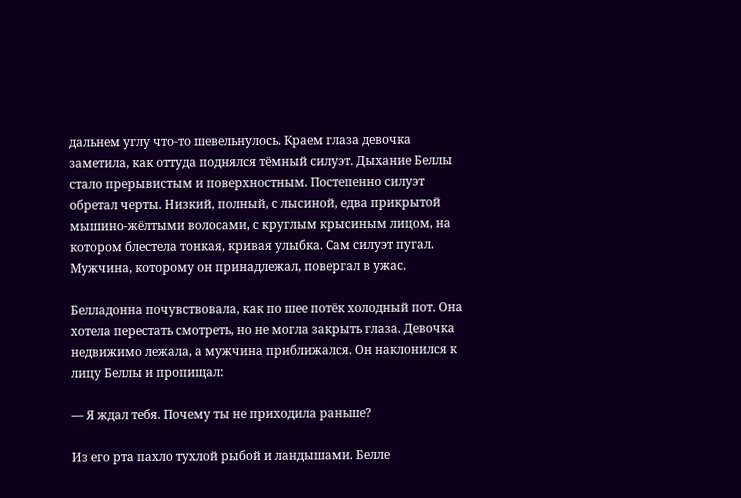дальнем углу что-то шевельнулось. Краем глаза девочка заметила, как оттуда поднялся тёмный силуэт. Дыхание Беллы стало прерывистым и поверхностным. Постепенно силуэт обретал черты. Низкий, полный, с лысиной, едва прикрытой мышино-жёлтыми волосами, с круглым крысиным лицом, на котором блестела тонкая, кривая улыбка. Сам силуэт пугал. Мужчина, которому он принадлежал, повергал в ужас.

Белладонна почувствовала, как по шее потёк холодный пот. Она хотела перестать смотреть, но не могла закрыть глаза. Девочка недвижимо лежала, а мужчина приближался. Он наклонился к лицу Беллы и пропищал:

— Я ждал тебя. Почему ты не приходила раньше?

Из его рта пахло тухлой рыбой и ландышами. Белле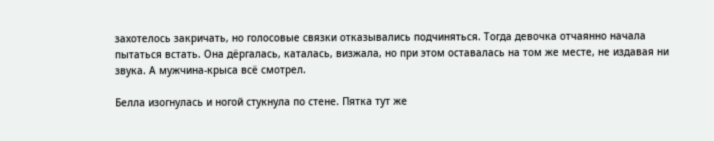захотелось закричать, но голосовые связки отказывались подчиняться. Тогда девочка отчаянно начала пытаться встать. Она дёргалась, каталась, визжала, но при этом оставалась на том же месте, не издавая ни звука. А мужчина-крыса всё смотрел.

Белла изогнулась и ногой стукнула по стене. Пятка тут же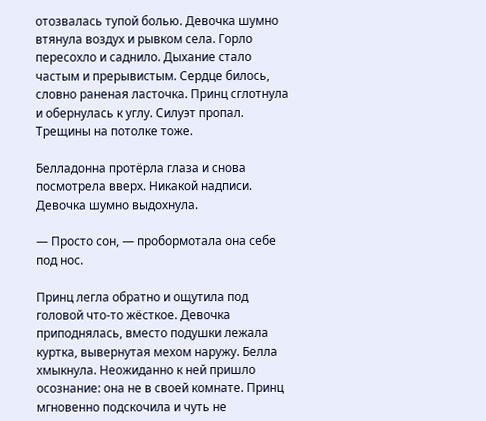отозвалась тупой болью. Девочка шумно втянула воздух и рывком села. Горло пересохло и саднило. Дыхание стало частым и прерывистым. Сердце билось, словно раненая ласточка. Принц сглотнула и обернулась к углу. Силуэт пропал. Трещины на потолке тоже.

Белладонна протёрла глаза и снова посмотрела вверх. Никакой надписи. Девочка шумно выдохнула.

— Просто сон, — пробормотала она себе под нос.

Принц легла обратно и ощутила под головой что-то жёсткое. Девочка приподнялась, вместо подушки лежала куртка, вывернутая мехом наружу. Белла хмыкнула. Неожиданно к ней пришло осознание: она не в своей комнате. Принц мгновенно подскочила и чуть не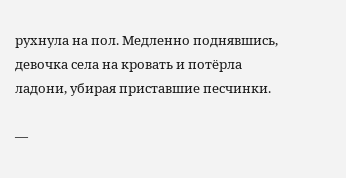рухнула на пол. Медленно поднявшись, девочка села на кровать и потёрла ладони, убирая приставшие песчинки.

—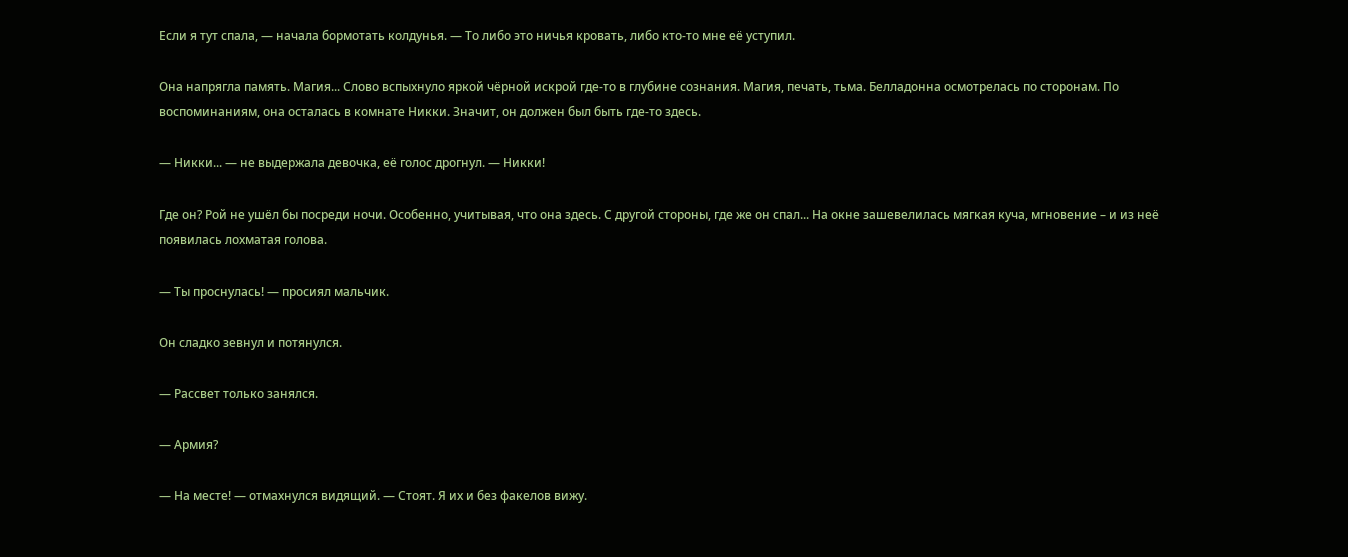Если я тут спала, — начала бормотать колдунья. — То либо это ничья кровать, либо кто-то мне её уступил.

Она напрягла память. Магия... Слово вспыхнуло яркой чёрной искрой где-то в глубине сознания. Магия, печать, тьма. Белладонна осмотрелась по сторонам. По воспоминаниям, она осталась в комнате Никки. Значит, он должен был быть где-то здесь.

— Никки... — не выдержала девочка, её голос дрогнул. — Никки!

Где он? Рой не ушёл бы посреди ночи. Особенно, учитывая, что она здесь. С другой стороны, где же он спал... На окне зашевелилась мягкая куча, мгновение – и из неё появилась лохматая голова.

— Ты проснулась! — просиял мальчик.

Он сладко зевнул и потянулся.

— Рассвет только занялся.

— Армия?

— На месте! — отмахнулся видящий. — Стоят. Я их и без факелов вижу.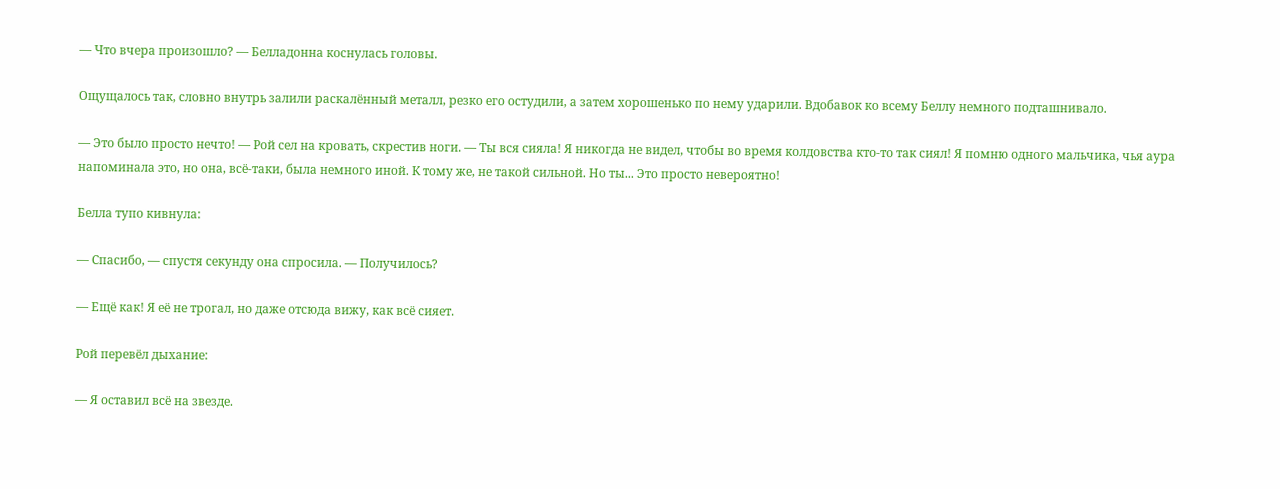— Что вчера произошло? — Белладонна коснулась головы.

Ощущалось так, словно внутрь залили раскалённый металл, резко его остудили, а затем хорошенько по нему ударили. Вдобавок ко всему Беллу немного подташнивало.

— Это было просто нечто! — Рой сел на кровать, скрестив ноги. — Ты вся сияла! Я никогда не видел, чтобы во время колдовства кто-то так сиял! Я помню одного мальчика, чья аура напоминала это, но она, всё-таки, была немного иной. К тому же, не такой сильной. Но ты... Это просто невероятно!

Белла тупо кивнула:

— Спасибо, — спустя секунду она спросила. — Получилось?

— Ещё как! Я её не трогал, но даже отсюда вижу, как всё сияет.

Рой перевёл дыхание:

— Я оставил всё на звезде.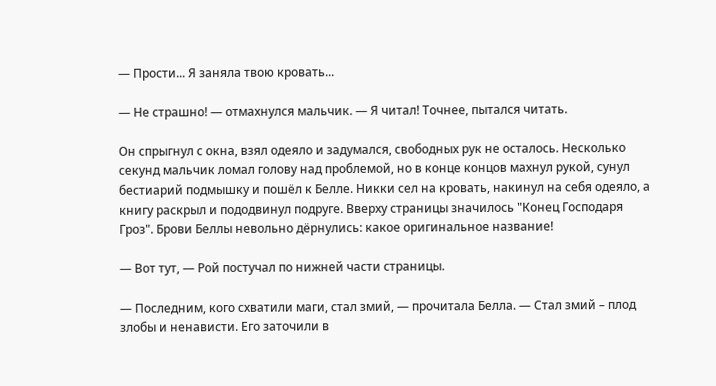— Прости... Я заняла твою кровать...

— Не страшно! — отмахнулся мальчик. — Я читал! Точнее, пытался читать.

Он спрыгнул с окна, взял одеяло и задумался, свободных рук не осталось. Несколько секунд мальчик ломал голову над проблемой, но в конце концов махнул рукой, сунул бестиарий подмышку и пошёл к Белле. Никки сел на кровать, накинул на себя одеяло, а книгу раскрыл и пододвинул подруге. Вверху страницы значилось "Конец Господаря Гроз". Брови Беллы невольно дёрнулись: какое оригинальное название!

— Вот тут, — Рой постучал по нижней части страницы.

— Последним, кого схватили маги, стал змий, — прочитала Белла. — Стал змий – плод злобы и ненависти. Его заточили в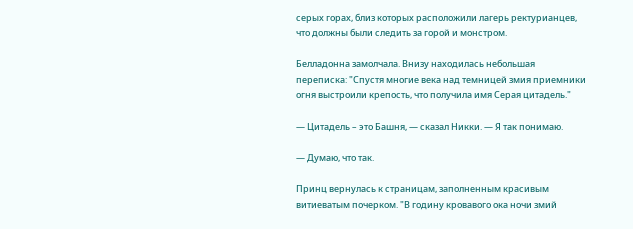серых горах, близ которых расположили лагерь ректурианцев, что должны были следить за горой и монстром.

Белладонна замолчала. Внизу находилась небольшая переписка: "Спустя многие века над темницей змия приемники огня выстроили крепость, что получила имя Серая цитадель."

— Цитадель – это Башня, — сказал Никки. — Я так понимаю.

— Думаю, что так.

Принц вернулась к страницам, заполненным красивым витиеватым почерком. "В годину кровавого ока ночи змий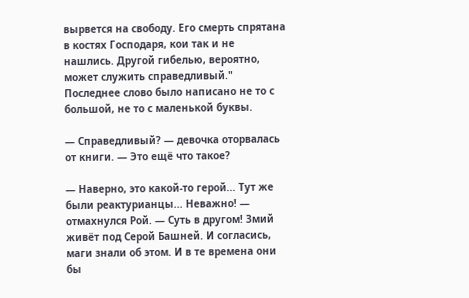вырвется на свободу. Его смерть спрятана в костях Господаря, кои так и не нашлись. Другой гибелью, вероятно, может служить справедливый." Последнее слово было написано не то с большой, не то с маленькой буквы.

— Справедливый? — девочка оторвалась от книги. — Это ещё что такое?

— Наверно, это какой-то герой... Тут же были реактурианцы... Неважно! — отмахнулся Рой. — Суть в другом! Змий живёт под Серой Башней. И согласись, маги знали об этом. И в те времена они бы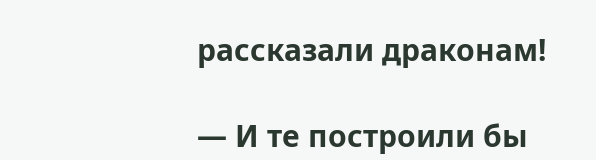рассказали драконам!

— И те построили бы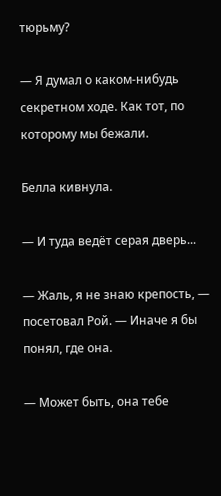тюрьму?

— Я думал о каком-нибудь секретном ходе. Как тот, по которому мы бежали.

Белла кивнула.

— И туда ведёт серая дверь...

— Жаль, я не знаю крепость, — посетовал Рой. — Иначе я бы понял, где она.

— Может быть, она тебе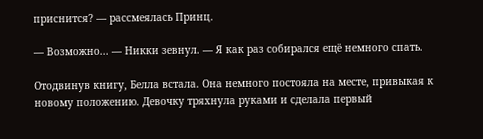приснится? — рассмеялась Принц.

— Возможно... — Никки зевнул. — Я как раз собирался ещё немного спать.

Отодвинув книгу, Белла встала. Она немного постояла на месте, привыкая к новому положению. Девочку тряхнула руками и сделала первый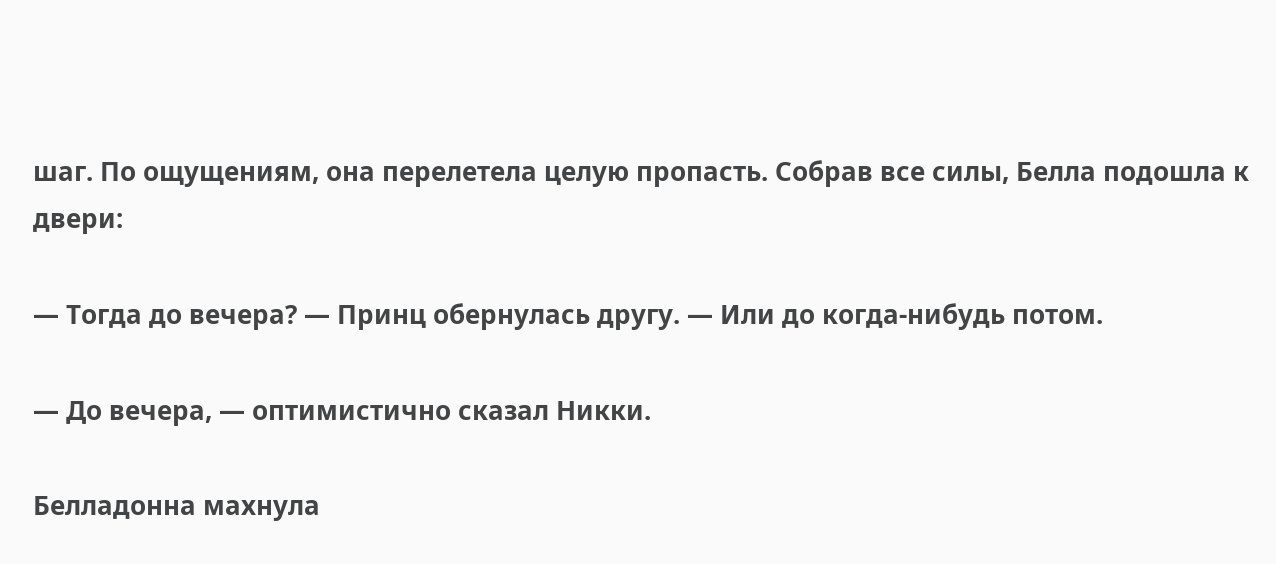шаг. По ощущениям, она перелетела целую пропасть. Собрав все силы, Белла подошла к двери:

— Тогда до вечера? — Принц обернулась другу. — Или до когда-нибудь потом.

— До вечера, — оптимистично сказал Никки.

Белладонна махнула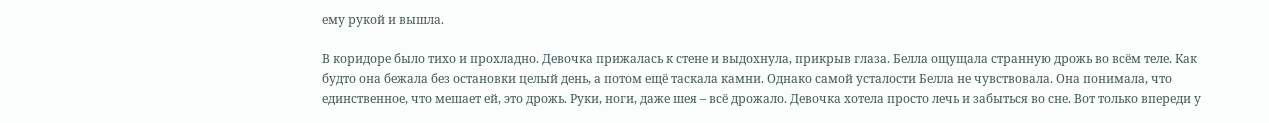ему рукой и вышла.

В коридоре было тихо и прохладно. Девочка прижалась к стене и выдохнула, прикрыв глаза. Белла ощущала странную дрожь во всём теле. Как будто она бежала без остановки целый день, а потом ещё таскала камни. Однако самой усталости Белла не чувствовала. Она понимала, что единственное, что мешает ей, это дрожь. Руки, ноги, даже шея – всё дрожало. Девочка хотела просто лечь и забыться во сне. Вот только впереди у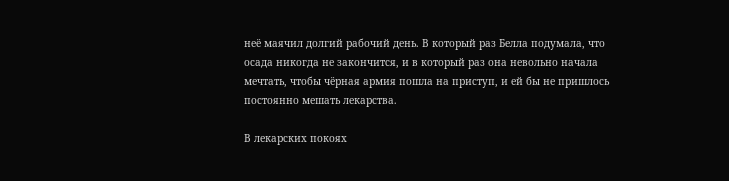неё маячил долгий рабочий день. В который раз Белла подумала, что осада никогда не закончится, и в который раз она невольно начала мечтать, чтобы чёрная армия пошла на приступ, и ей бы не пришлось постоянно мешать лекарства.

В лекарских покоях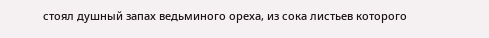стоял душный запах ведьминого ореха, из сока листьев которого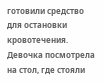готовили средство для остановки кровотечения. Девочка посмотрела на стол, где стояли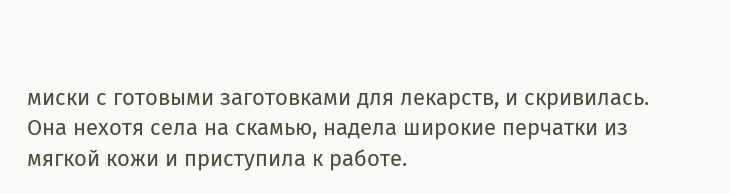миски с готовыми заготовками для лекарств, и скривилась. Она нехотя села на скамью, надела широкие перчатки из мягкой кожи и приступила к работе.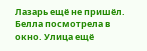Лазарь ещё не пришёл. Белла посмотрела в окно. Улица ещё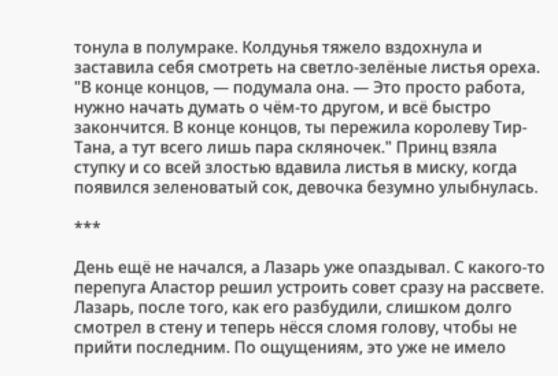тонула в полумраке. Колдунья тяжело вздохнула и заставила себя смотреть на светло-зелёные листья ореха. "В конце концов, — подумала она. — Это просто работа, нужно начать думать о чём-то другом, и всё быстро закончится. В конце концов, ты пережила королеву Тир-Тана, а тут всего лишь пара скляночек." Принц взяла ступку и со всей злостью вдавила листья в миску, когда появился зеленоватый сок, девочка безумно улыбнулась.

***

День ещё не начался, а Лазарь уже опаздывал. С какого-то перепуга Аластор решил устроить совет сразу на рассвете. Лазарь, после того, как его разбудили, слишком долго смотрел в стену и теперь нёсся сломя голову, чтобы не прийти последним. По ощущениям, это уже не имело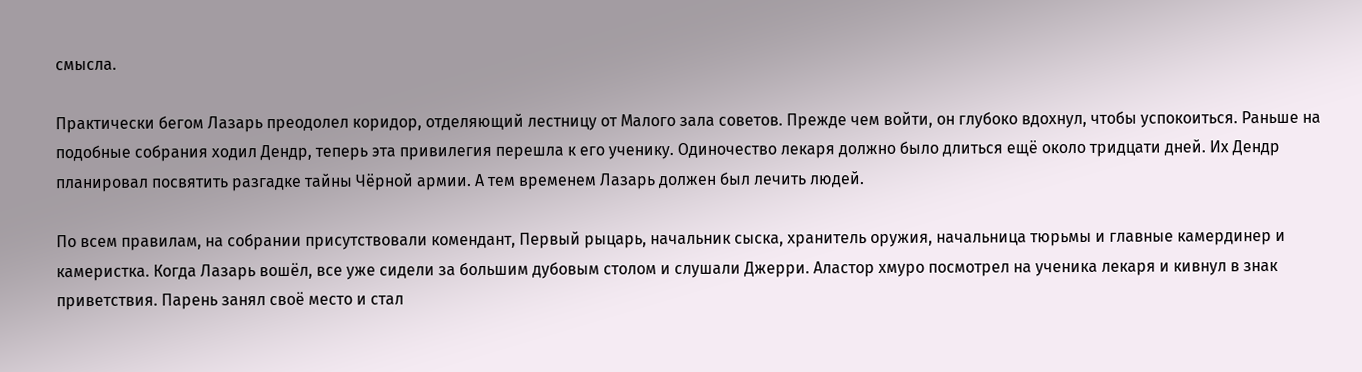смысла.

Практически бегом Лазарь преодолел коридор, отделяющий лестницу от Малого зала советов. Прежде чем войти, он глубоко вдохнул, чтобы успокоиться. Раньше на подобные собрания ходил Дендр, теперь эта привилегия перешла к его ученику. Одиночество лекаря должно было длиться ещё около тридцати дней. Их Дендр планировал посвятить разгадке тайны Чёрной армии. А тем временем Лазарь должен был лечить людей.

По всем правилам, на собрании присутствовали комендант, Первый рыцарь, начальник сыска, хранитель оружия, начальница тюрьмы и главные камердинер и камеристка. Когда Лазарь вошёл, все уже сидели за большим дубовым столом и слушали Джерри. Аластор хмуро посмотрел на ученика лекаря и кивнул в знак приветствия. Парень занял своё место и стал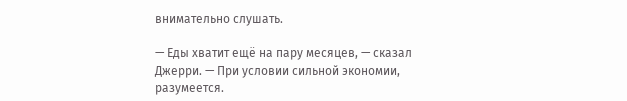внимательно слушать.

— Еды хватит ещё на пару месяцев, — сказал Джерри. — При условии сильной экономии, разумеется.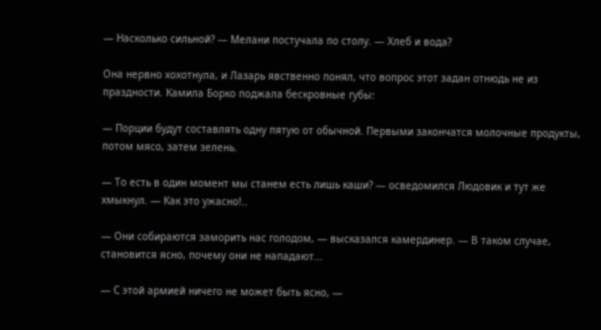— Насколько сильной? — Мелани постучала по столу. — Хлеб и вода?

Она нервно хохотнула, и Лазарь явственно понял, что вопрос этот задан отнюдь не из праздности. Камила Борко поджала бескровные губы:

— Порции будут составлять одну пятую от обычной. Первыми закончатся молочные продукты, потом мясо, затем зелень.

— То есть в один момент мы станем есть лишь каши? — осведомился Людовик и тут же хмыкнул. — Как это ужасно!..

— Они собираются заморить нас голодом, — высказался камердинер. — В таком случае, становится ясно, почему они не нападают...

— С этой армией ничего не может быть ясно, —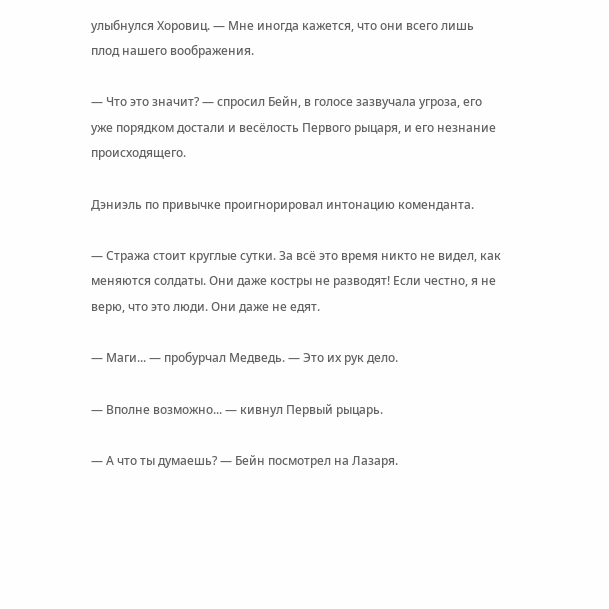улыбнулся Хоровиц. — Мне иногда кажется, что они всего лишь плод нашего воображения.

— Что это значит? — спросил Бейн, в голосе зазвучала угроза, его уже порядком достали и весёлость Первого рыцаря, и его незнание происходящего.

Дэниэль по привычке проигнорировал интонацию коменданта.

— Стража стоит круглые сутки. За всё это время никто не видел, как меняются солдаты. Они даже костры не разводят! Если честно, я не верю, что это люди. Они даже не едят.

— Маги... — пробурчал Медведь. — Это их рук дело.

— Вполне возможно... — кивнул Первый рыцарь.

— А что ты думаешь? — Бейн посмотрел на Лазаря.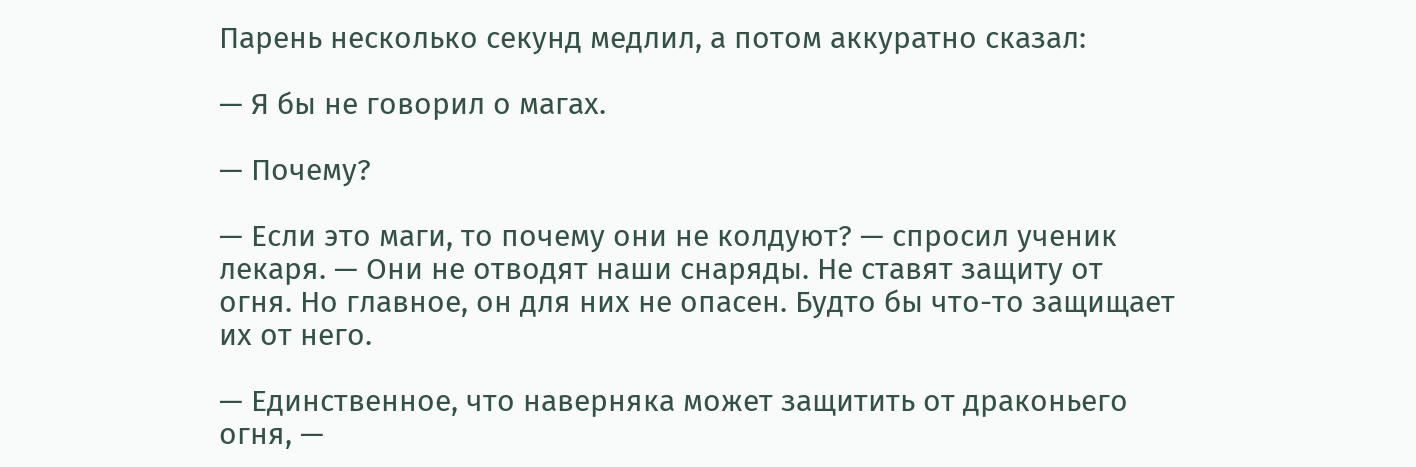Парень несколько секунд медлил, а потом аккуратно сказал:

— Я бы не говорил о магах.

— Почему?

— Если это маги, то почему они не колдуют? — спросил ученик лекаря. — Они не отводят наши снаряды. Не ставят защиту от огня. Но главное, он для них не опасен. Будто бы что-то защищает их от него.

— Единственное, что наверняка может защитить от драконьего огня, —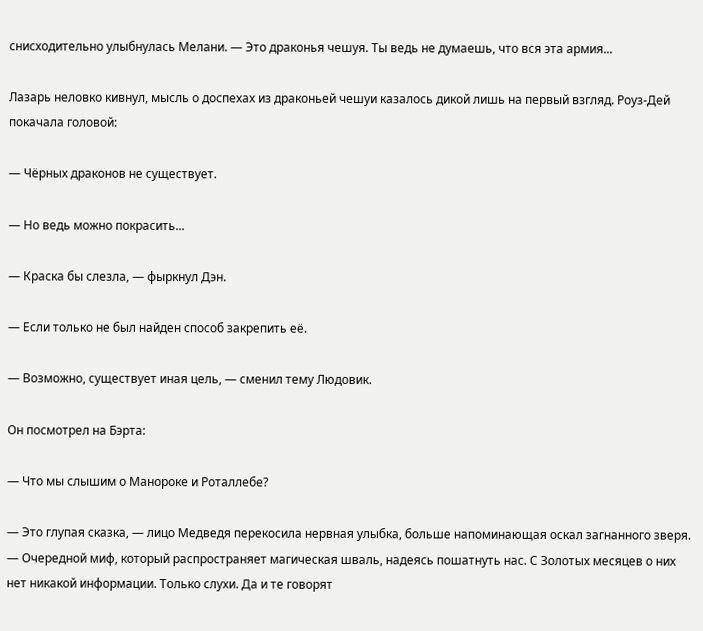снисходительно улыбнулась Мелани. — Это драконья чешуя. Ты ведь не думаешь, что вся эта армия...

Лазарь неловко кивнул, мысль о доспехах из драконьей чешуи казалось дикой лишь на первый взгляд. Роуз-Дей покачала головой:

— Чёрных драконов не существует.

— Но ведь можно покрасить...

— Краска бы слезла, — фыркнул Дэн.

— Если только не был найден способ закрепить её.

— Возможно, существует иная цель, — сменил тему Людовик.

Он посмотрел на Бэрта:

— Что мы слышим о Манороке и Роталлебе?

— Это глупая сказка, — лицо Медведя перекосила нервная улыбка, больше напоминающая оскал загнанного зверя. — Очередной миф, который распространяет магическая шваль, надеясь пошатнуть нас. С Золотых месяцев о них нет никакой информации. Только слухи. Да и те говорят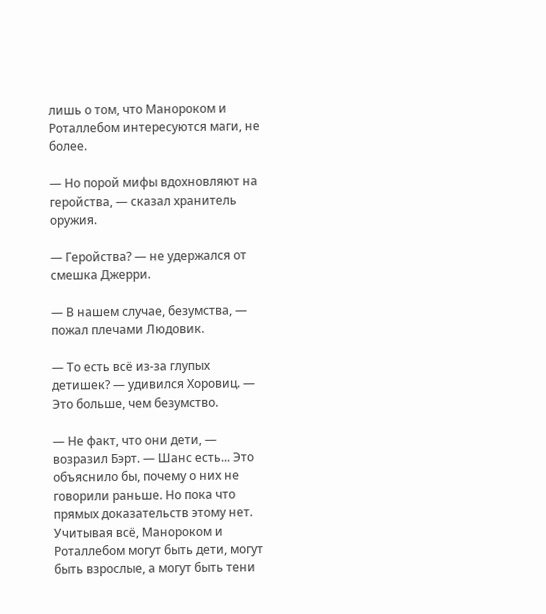лишь о том, что Манороком и Роталлебом интересуются маги, не более.

— Но порой мифы вдохновляют на геройства, — сказал хранитель оружия.

— Геройства? — не удержался от смешка Джерри.

— В нашем случае, безумства, — пожал плечами Людовик.

— То есть всё из-за глупых детишек? — удивился Хоровиц. — Это больше, чем безумство.

— Не факт, что они дети, — возразил Бэрт. — Шанс есть... Это объяснило бы, почему о них не говорили раньше. Но пока что прямых доказательств этому нет. Учитывая всё, Манороком и Роталлебом могут быть дети, могут быть взрослые, а могут быть тени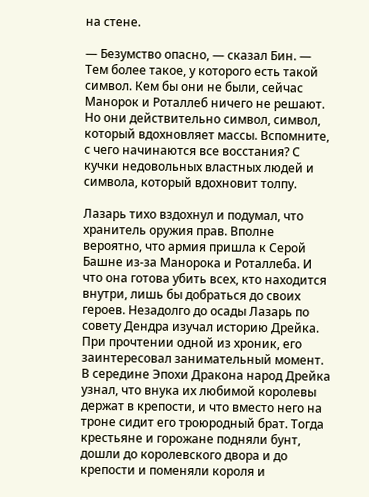на стене.

— Безумство опасно, — сказал Бин. — Тем более такое, у которого есть такой символ. Кем бы они не были, сейчас Манорок и Роталлеб ничего не решают. Но они действительно символ, символ, который вдохновляет массы. Вспомните, с чего начинаются все восстания? С кучки недовольных властных людей и символа, который вдохновит толпу.

Лазарь тихо вздохнул и подумал, что хранитель оружия прав. Вполне вероятно, что армия пришла к Серой Башне из-за Манорока и Роталлеба. И что она готова убить всех, кто находится внутри, лишь бы добраться до своих героев. Незадолго до осады Лазарь по совету Дендра изучал историю Дрейка. При прочтении одной из хроник, его заинтересовал занимательный момент. В середине Эпохи Дракона народ Дрейка узнал, что внука их любимой королевы держат в крепости, и что вместо него на троне сидит его троюродный брат. Тогда крестьяне и горожане подняли бунт, дошли до королевского двора и до крепости и поменяли короля и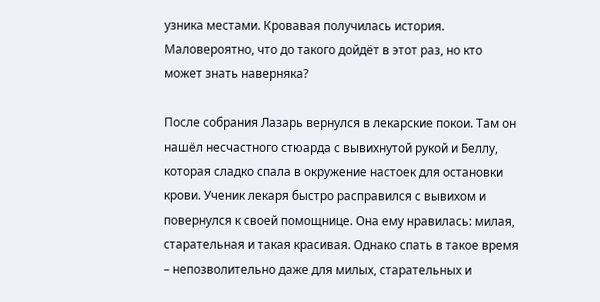узника местами. Кровавая получилась история. Маловероятно, что до такого дойдёт в этот раз, но кто может знать наверняка?

После собрания Лазарь вернулся в лекарские покои. Там он нашёл несчастного стюарда с вывихнутой рукой и Беллу, которая сладко спала в окружение настоек для остановки крови. Ученик лекаря быстро расправился с вывихом и повернулся к своей помощнице. Она ему нравилась: милая, старательная и такая красивая. Однако спать в такое время – непозволительно даже для милых, старательных и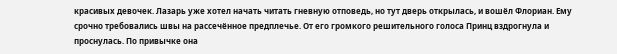красивых девочек. Лазарь уже хотел начать читать гневную отповедь, но тут дверь открылась, и вошёл Флориан. Ему срочно требовались швы на рассечённое предплечье. От его громкого решительного голоса Принц вздрогнула и проснулась. По привычке она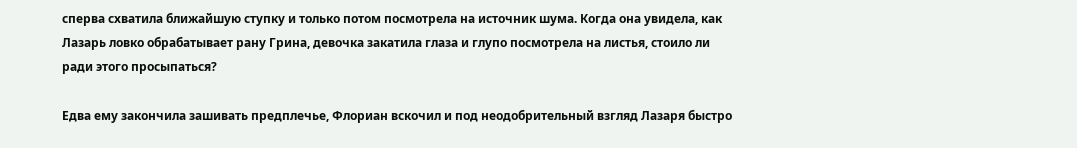сперва схватила ближайшую ступку и только потом посмотрела на источник шума. Когда она увидела, как Лазарь ловко обрабатывает рану Грина, девочка закатила глаза и глупо посмотрела на листья, стоило ли ради этого просыпаться?

Едва ему закончила зашивать предплечье, Флориан вскочил и под неодобрительный взгляд Лазаря быстро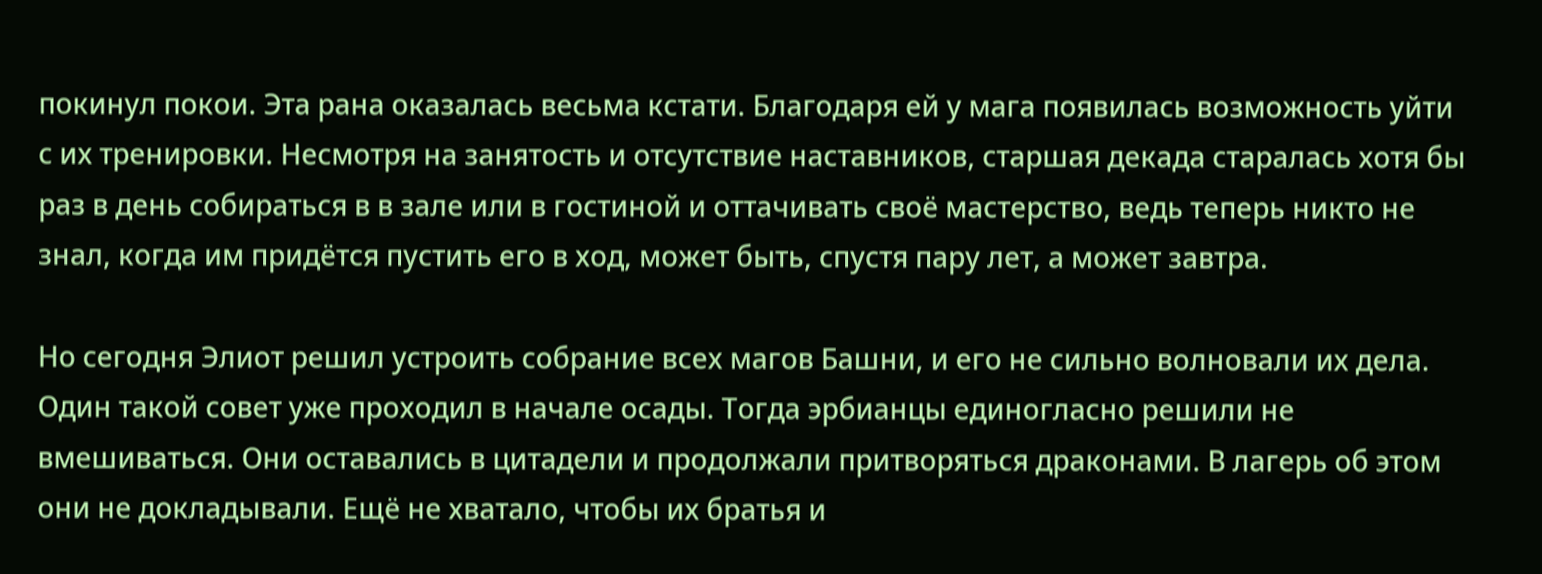покинул покои. Эта рана оказалась весьма кстати. Благодаря ей у мага появилась возможность уйти с их тренировки. Несмотря на занятость и отсутствие наставников, старшая декада старалась хотя бы раз в день собираться в в зале или в гостиной и оттачивать своё мастерство, ведь теперь никто не знал, когда им придётся пустить его в ход, может быть, спустя пару лет, а может завтра.

Но сегодня Элиот решил устроить собрание всех магов Башни, и его не сильно волновали их дела. Один такой совет уже проходил в начале осады. Тогда эрбианцы единогласно решили не вмешиваться. Они оставались в цитадели и продолжали притворяться драконами. В лагерь об этом они не докладывали. Ещё не хватало, чтобы их братья и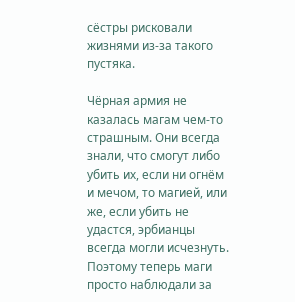сёстры рисковали жизнями из-за такого пустяка.

Чёрная армия не казалась магам чем-то страшным. Они всегда знали, что смогут либо убить их, если ни огнём и мечом, то магией, или же, если убить не удастся, эрбианцы всегда могли исчезнуть. Поэтому теперь маги просто наблюдали за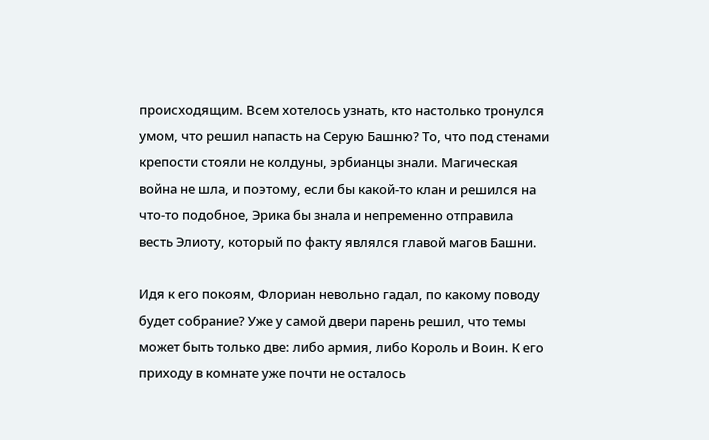происходящим. Всем хотелось узнать, кто настолько тронулся умом, что решил напасть на Серую Башню? То, что под стенами крепости стояли не колдуны, эрбианцы знали. Магическая война не шла, и поэтому, если бы какой-то клан и решился на что-то подобное, Эрика бы знала и непременно отправила весть Элиоту, который по факту являлся главой магов Башни.

Идя к его покоям, Флориан невольно гадал, по какому поводу будет собрание? Уже у самой двери парень решил, что темы может быть только две: либо армия, либо Король и Воин. К его приходу в комнате уже почти не осталось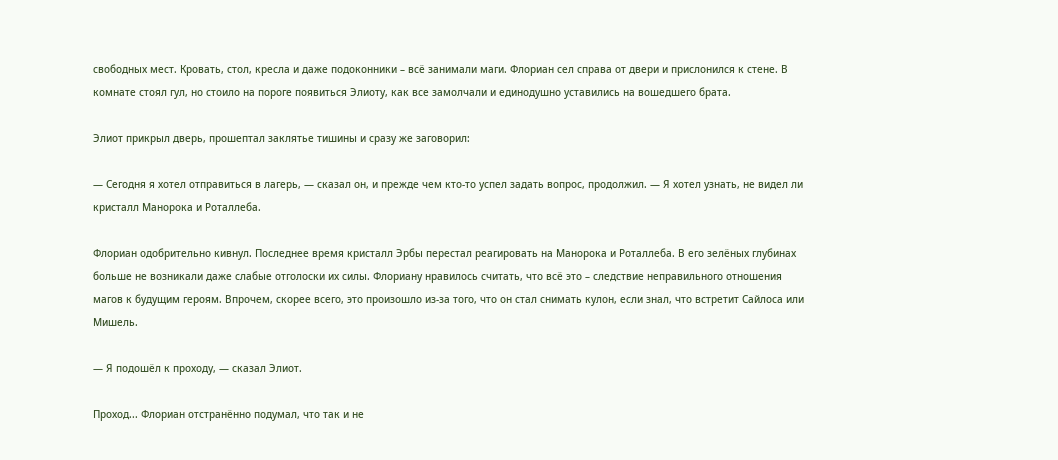свободных мест. Кровать, стол, кресла и даже подоконники – всё занимали маги. Флориан сел справа от двери и прислонился к стене. В комнате стоял гул, но стоило на пороге появиться Элиоту, как все замолчали и единодушно уставились на вошедшего брата.

Элиот прикрыл дверь, прошептал заклятье тишины и сразу же заговорил:

— Сегодня я хотел отправиться в лагерь, — сказал он, и прежде чем кто-то успел задать вопрос, продолжил. — Я хотел узнать, не видел ли кристалл Манорока и Роталлеба.

Флориан одобрительно кивнул. Последнее время кристалл Эрбы перестал реагировать на Манорока и Роталлеба. В его зелёных глубинах больше не возникали даже слабые отголоски их силы. Флориану нравилось считать, что всё это – следствие неправильного отношения магов к будущим героям. Впрочем, скорее всего, это произошло из-за того, что он стал снимать кулон, если знал, что встретит Сайлоса или Мишель.

— Я подошёл к проходу, — сказал Элиот.

Проход... Флориан отстранённо подумал, что так и не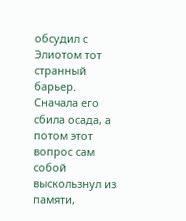обсудил с Элиотом тот странный барьер. Сначала его сбила осада, а потом этот вопрос сам собой выскользнул из памяти,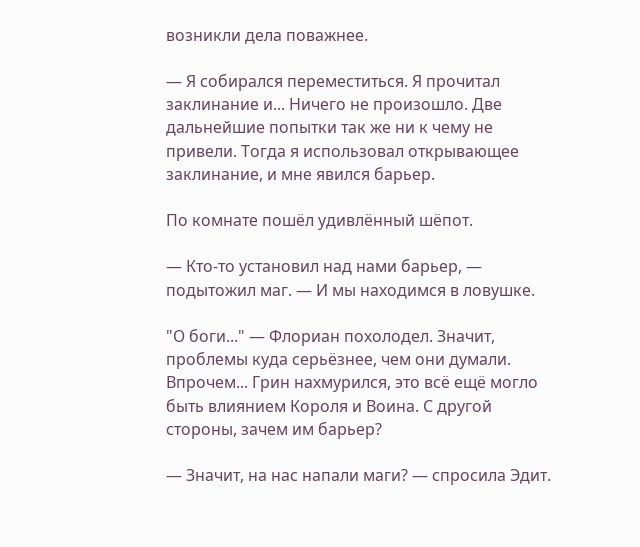возникли дела поважнее.

— Я собирался переместиться. Я прочитал заклинание и... Ничего не произошло. Две дальнейшие попытки так же ни к чему не привели. Тогда я использовал открывающее заклинание, и мне явился барьер.

По комнате пошёл удивлённый шёпот.

— Кто-то установил над нами барьер, — подытожил маг. — И мы находимся в ловушке.

"О боги..." — Флориан похолодел. Значит, проблемы куда серьёзнее, чем они думали. Впрочем... Грин нахмурился, это всё ещё могло быть влиянием Короля и Воина. С другой стороны, зачем им барьер?

— Значит, на нас напали маги? — спросила Эдит.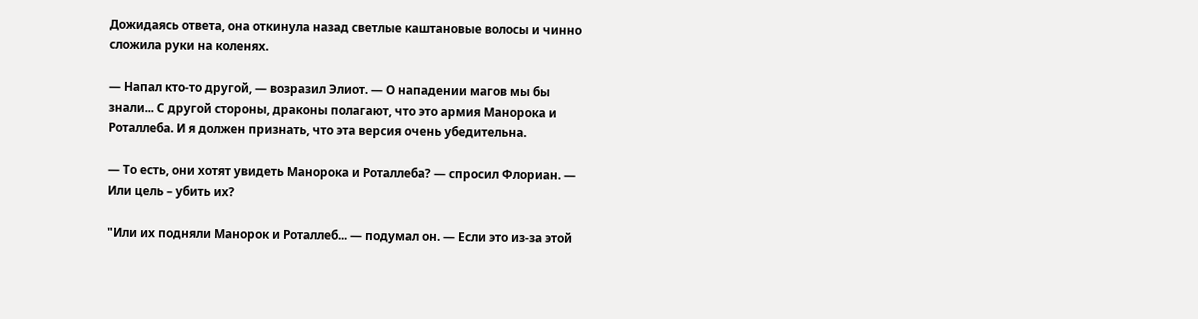Дожидаясь ответа, она откинула назад светлые каштановые волосы и чинно сложила руки на коленях.

— Напал кто-то другой, — возразил Элиот. — О нападении магов мы бы знали... С другой стороны, драконы полагают, что это армия Манорока и Роталлеба. И я должен признать, что эта версия очень убедительна.

— То есть, они хотят увидеть Манорока и Роталлеба? — спросил Флориан. — Или цель – убить их?

"Или их подняли Манорок и Роталлеб... — подумал он. — Если это из-за этой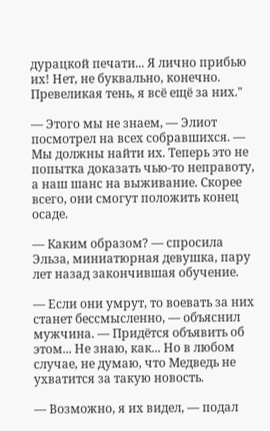дурацкой печати... Я лично прибью их! Нет, не буквально, конечно. Превеликая тень, я всё ещё за них."

— Этого мы не знаем, — Элиот посмотрел на всех собравшихся. — Мы должны найти их. Теперь это не попытка доказать чью-то неправоту, а наш шанс на выживание. Скорее всего, они смогут положить конец осаде.

— Каким образом? — спросила Эльза, миниатюрная девушка, пару лет назад закончившая обучение.

— Если они умрут, то воевать за них станет бессмысленно, — объяснил мужчина. — Придётся объявить об этом... Не знаю, как... Но в любом случае, не думаю, что Медведь не ухватится за такую новость.

— Возможно, я их видел, — подал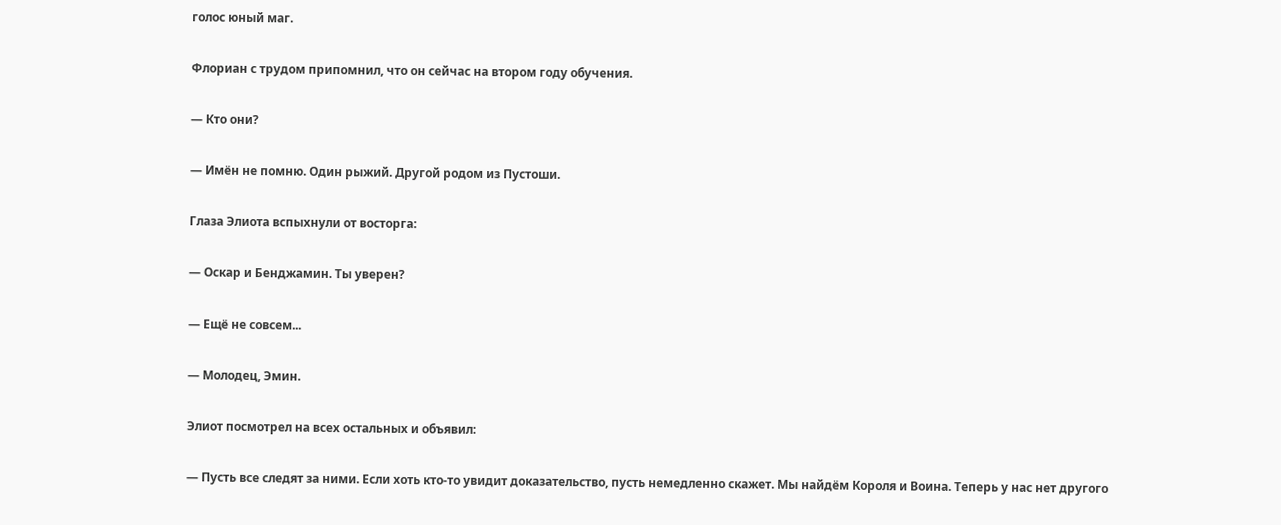голос юный маг.

Флориан с трудом припомнил, что он сейчас на втором году обучения.

— Кто они?

— Имён не помню. Один рыжий. Другой родом из Пустоши.

Глаза Элиота вспыхнули от восторга:

— Оскар и Бенджамин. Ты уверен?

— Ещё не совсем...

— Молодец, Эмин.

Элиот посмотрел на всех остальных и объявил:

— Пусть все следят за ними. Если хоть кто-то увидит доказательство, пусть немедленно скажет. Мы найдём Короля и Воина. Теперь у нас нет другого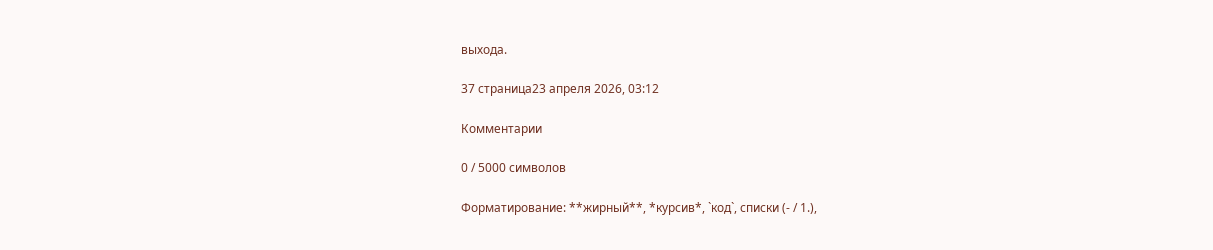выхода.

37 страница23 апреля 2026, 03:12

Комментарии

0 / 5000 символов

Форматирование: **жирный**, *курсив*, `код`, списки (- / 1.),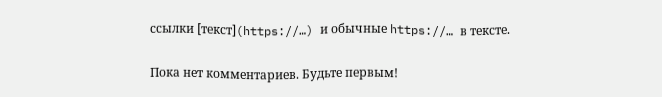ссылки [текст](https://…) и обычные https://… в тексте.

Пока нет комментариев. Будьте первым!